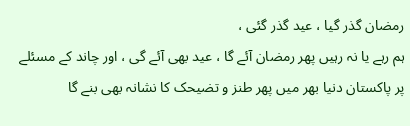رمضان گذر گیا ، عید گذر گئی ،
ہم رہے یا نہ رہیں پھر رمضان آئے گا ، عید بھی آئے گی ، اور چاند کے مسئلے
پر پاکستان دنیا بھر میں پھر طنز و تضیحک کا نشانہ بھی بنے گا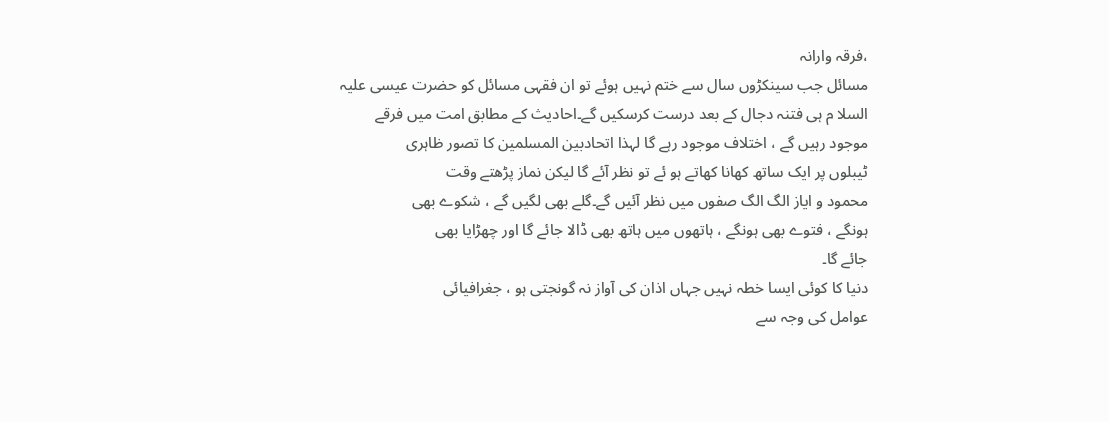،فرقہ وارانہ
مسائل جب سینکڑوں سال سے ختم نہیں ہوئے تو ان فقہی مسائل کو حضرت عیسی علیہ
السلا م ہی فتنہ دجال کے بعد درست کرسکیں گے۔احادیث کے مطابق امت میں فرقے
موجود رہیں گے ، اختلاف موجود رہے گا لہذا اتحادبین المسلمین کا تصور ظاہری
ٹیبلوں پر ایک ساتھ کھانا کھاتے ہو ئے تو نظر آئے گا لیکن نماز پڑھتے وقت
محمود و ایاز الگ الگ صفوں میں نظر آئیں گے۔گلے بھی لگیں گے ، شکوے بھی
ہونگے ، فتوے بھی ہونگے ، ہاتھوں میں ہاتھ بھی ڈالا جائے گا اور چھڑایا بھی
جائے گا۔
دنیا کا کوئی ایسا خطہ نہیں جہاں اذان کی آواز نہ گونجتی ہو ، جغرافیائی
عوامل کی وجہ سے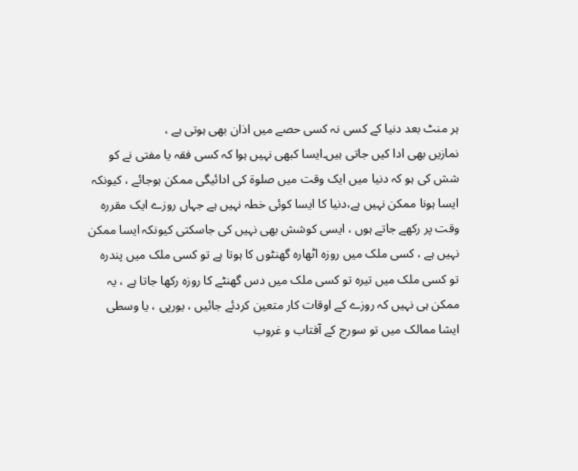ہر منٹ بعد دنیا کے کسی نہ کسی حصے میں اذان بھی ہوتی ہے ،
نمازیں بھی ادا کیں جاتی ہیں۔ایسا کبھی نہیں ہوا کہ کسی فقہ یا مفتی نے کو
شش کی ہو کہ دنیا میں ایک وقت میں صلوة کی ادائیگی ممکن ہوجائے ، کیونکہ
ایسا ہونا ممکن نہیں ہے،دنیا کا ایسا کوئی خطہ نہیں ہے جہاں روزے ایک مقررہ
وقت پر رکھے جاتے ہوں ، ایسی کوشش بھی نہیں کی جاسکتی کیونکہ ایسا ممکن
نہیں ہے ، کسی ملک میں روزہ اٹھارہ گھنٹوں کا ہوتا ہے تو کسی ملک میں پندرہ
تو کسی ملک میں تیرہ تو کسی ملک میں دس گھنٹے کا روزہ رکھا جاتا ہے ، یہ
ممکن ہی نہیں کہ روزے کے اوقات کار متعین کردئے جائیں ، یورپی ، یا وسطی
ایشا ممالک میں تو سورج کے آفتاب و غروب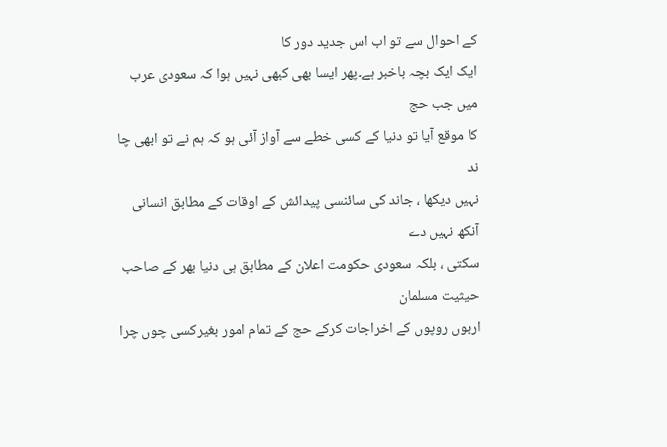کے احوال سے تو اب اس جدید دور کا
ایک ایک بچہ باخبر ہے۔پھر ایسا بھی کبھی نہیں ہوا کہ سعودی عرب میں جب حج
کا موقع آیا تو دنیا کے کسی خطے سے آواز آئی ہو کہ ہم نے تو ابھی چا ند
نہیں دیکھا ، جاند کی سائنسی پیدائش کے اوقات کے مطابق انسانی آنکھ نہیں دے
سکتی ، بلکہ سعودی حکومت اعلان کے مطابق ہی دنیا بھر کے صاحب حیثیت مسلمان
اربوں روپوں کے اخراجات کرکے حج کے تمام امور بغیرکسی چوں چرا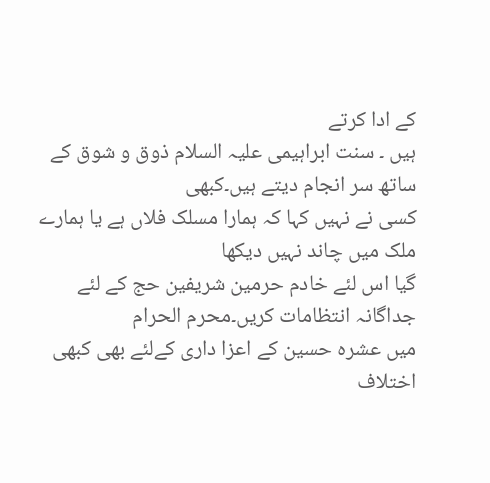کے ادا کرتے
ہیں ۔ سنت ابراہیمی علیہ السلام ذوق و شوق کے ساتھ سر انجام دیتے ہیں۔کبھی
کسی نے نہیں کہا کہ ہمارا مسلک فلاں ہے یا ہمارے ملک میں چاند نہیں دیکھا
گیا اس لئے خادم حرمین شریفین حج کے لئے جداگانہ انتظامات کریں۔محرم الحرام
میں عشرہ حسین کے اعزا داری کےلئے بھی کبھی اختلاف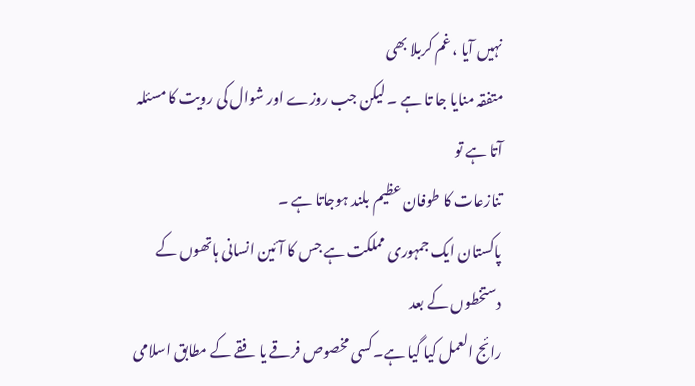نہیں آیا ، غم کربلا بھی
متفقہ منایا جا تا ہے ۔ لیکن جب روزے اور شوال کی رویت کا مسئلہ آتا ہے تو
تنازعات کا طوفان عظیم بلند ہوجاتا ہے ۔
پاکستان ایک جمہوری مملکت ہے جس کا آئین انسانی ہاتھوں کے دستخطوں کے بعد
رائج العمل کیا گیا ہے۔کسی مخصوص فرقے یا فقے کے مطابق اسلامی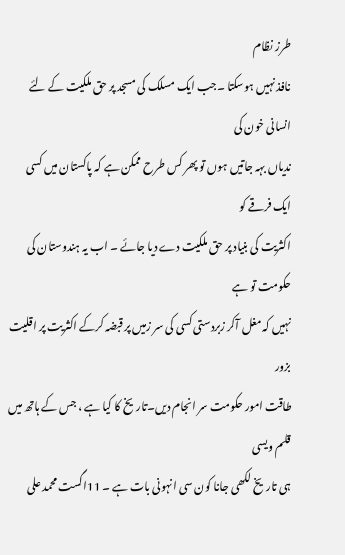طرز نظام
نافذ نہیں ہوسکتا ۔جب ایک مسلک کی مسجد پر حق ملکیت کے لئے انسانی خون کی
ندیاں بہہ جاتیں ہوں تو پھر کس طرح ممکن ہے کہ پاکستان میں کسی ایک فرقے کو
اکثریت کی بنیاد پر حق ملکیت دے دیا جائے ۔ اب یہ ہندوستان کی حکومت تو ہے
نہیں کہ مغل آکر زبردستی کسی کی سر زمیں پر قبضہ کرکے اکثریت پر اقلیت بزور
طاقت امور حکومت سر انجام دیں۔تاریخ کا کیا ہے ، جس کے ہاتھ میں قلم ویسی
ہی تاریخ لکھی جانا کون سی انہونی بات ہے ۔ 11اگست محمد علی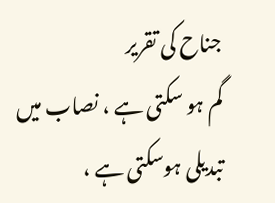جناح کی تقریر
گم ہو سکتی ہے ، نصاب میں تبدیلی ہوسکتی ہے ،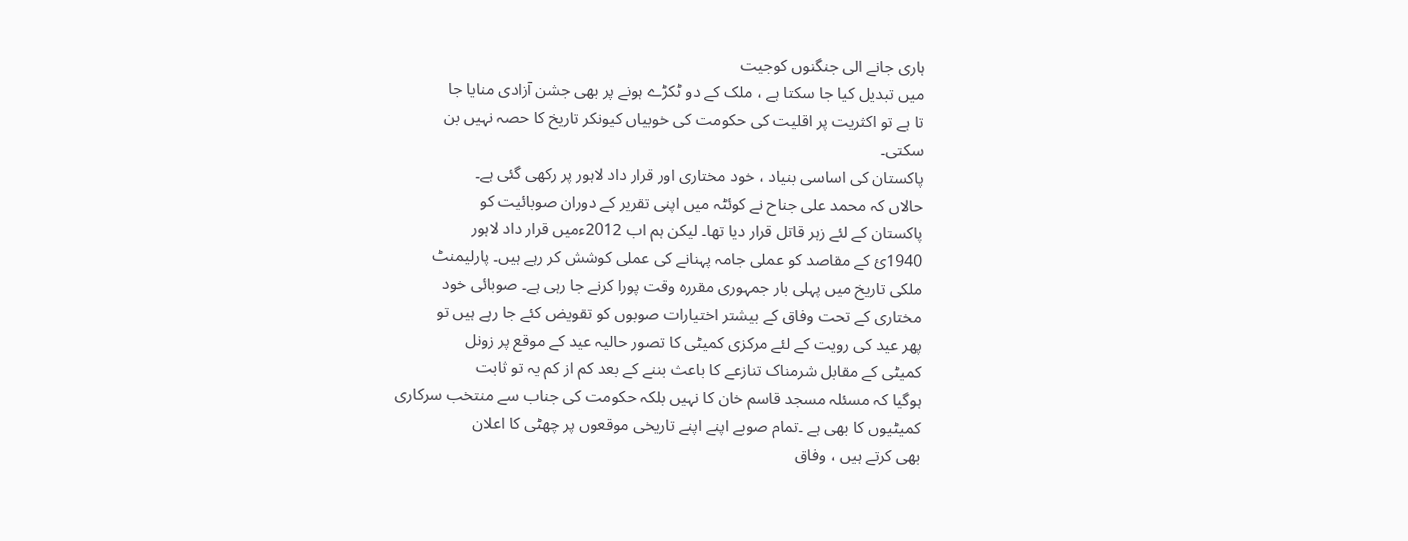ہاری جانے الی جنگنوں کوجیت
میں تبدیل کیا جا سکتا ہے ، ملک کے دو ٹکڑے ہونے پر بھی جشن آزادی منایا جا
تا ہے تو اکثریت پر اقلیت کی حکومت کی خوبیاں کیونکر تاریخ کا حصہ نہیں بن
سکتی۔
پاکستان کی اساسی بنیاد ، خود مختاری اور قرار داد لاہور پر رکھی گئی ہے۔
حالاں کہ محمد علی جناح نے کوئٹہ میں اپنی تقریر کے دوران صوبائیت کو
پاکستان کے لئے زہر قاتل قرار دیا تھا۔ لیکن ہم اب 2012ءمیں قرار داد لاہور
1940ئ کے مقاصد کو عملی جامہ پہنانے کی عملی کوشش کر رہے ہیں۔ پارلیمنٹ
ملکی تاریخ میں پہلی بار جمہوری مقررہ وقت پورا کرنے جا رہی ہے۔ صوبائی خود
مختاری کے تحت وفاق کے بیشتر اختیارات صوبوں کو تقویض کئے جا رہے ہیں تو
پھر عید کی رویت کے لئے مرکزی کمیٹی کا تصور حالیہ عید کے موقع پر زونل
کمیٹی کے مقابل شرمناک تنازعے کا باعث بننے کے بعد کم از کم یہ تو ثابت
ہوگیا کہ مسئلہ مسجد قاسم خان کا نہیں بلکہ حکومت کی جناب سے منتخب سرکاری
کمیٹیوں کا بھی ہے ۔تمام صوبے اپنے اپنے تاریخی موقعوں پر چھٹی کا اعلان
بھی کرتے ہیں ، وفاق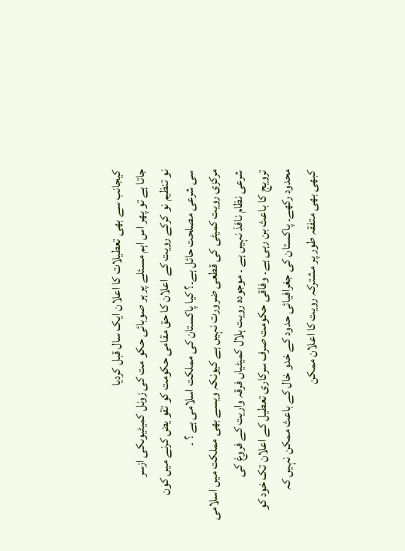کیجانب سے بھی تعطیلات کا اعلان ایک سال قبل کردیا
جاتا ہے تو پھر اس اہم مسئلے پر ہر صوبائی حکو مت کی زونل کمیٹیوںکی ازسر
نو تنظیم نو کرکے رویت کے اعلان کا حق مقامی حکومت کو تقو یض کرنے میں کون
سی شرعی مصلحت حائل ہے۔؟ کیا پاکستان کی مملکت اسلامی ہے ؟ ۔
مرکزی رویت کمیٹی کی قطعی ضرورت نہیں ہے کیونکہ ویسے بھی مملکت میں اسلامی
شرعی نظام نافذ نہیں ہے ۔ موجودہ رویت ہلال کمیٹیاں فرقہ واریت کے فروغ کی
ترویج کا باعث بن رہی ہے۔ وفاقی حکومت صرف سرکاری تعطیل کے اعلان تک خود کو
محدود رکھے۔ پاکستان کی جغرافیائی حدود کے خدو خال کے باعث ممکن نہیں کہ
کبھی بھی متفقہ طور پر مشترکہ رویت کا اعلان ممکن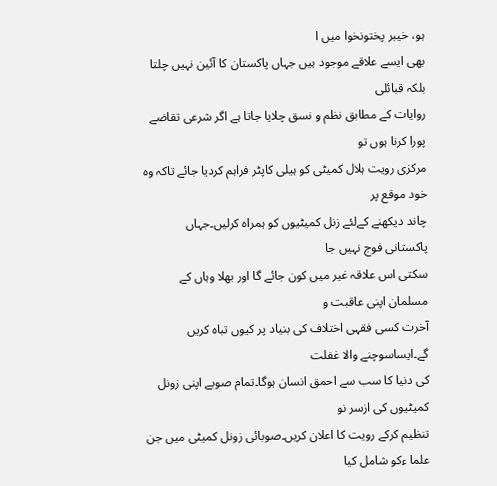ہو، خیبر پختونخوا میں ا
بھی ایسے علاقے موجود ہیں جہاں پاکستان کا آئین نہیں چلتا بلکہ قبائلی
روایات کے مطابق نظم و نسق چلایا جاتا ہے اگر شرعی تقاضے پورا کرنا ہوں تو
مرکزی رویت ہلال کمیٹی کو ہیلی کاپٹر فراہم کردیا جائے تاکہ وہ خود موقع پر
چاند دیکھنے کےلئے زنل کمیٹیوں کو ہمراہ کرلیں۔جہاں پاکستانی فوج نہیں جا
سکتی اس علاقہ غیر میں کون جائے گا اور بھلا وہاں کے مسلمان اپنی عاقبت و
آخرت کسی فقہی اختلاف کی بنیاد پر کیوں تباہ کریں گے۔ایساسوچنے والا غفلت
کی دنیا کا سب سے احمق انسان ہوگا۔تمام صوبے اپنی زونل کمیٹیوں کی ازسر نو
تنظیم کرکے رویت کا اعلان کریں۔صوبائی زونل کمیٹی میں جن علما ءکو شامل کیا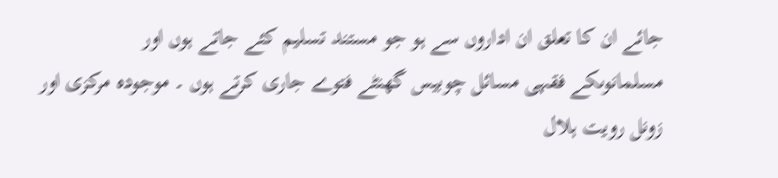جائے ان کا تعلق ان اداروں سے ہو جو مستند تسلیم کئے جاتے ہوں اور
مسلمانوںکے فقہی مسائل چوبیس گھنٹے فتوے جاری کرتے ہوں ۔ موجودہ مرکزی اور
زونل رویت ہلال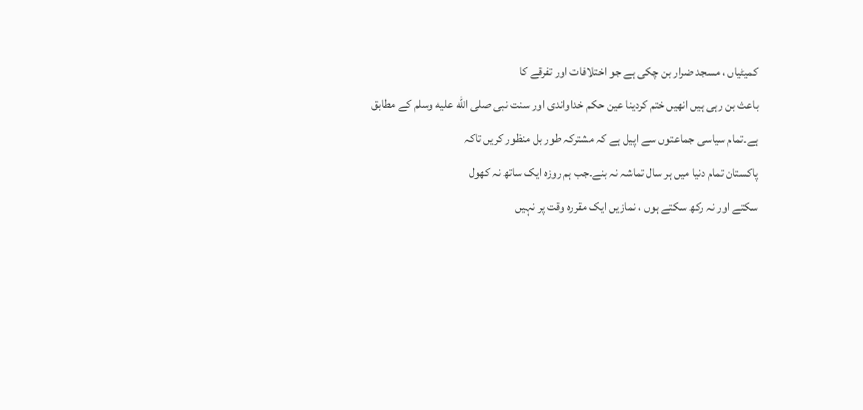کمیٹیاں ، مسجد ضرار بن چکی ہے جو اختلافات اور تفرقے کا
باعث بن رہی ہیں انھیں ختم کردینا عین حکم خداواندی اور سنت نبی صلى الله عليه وسلم کے مطابق
ہے۔تمام سیاسی جماعتوں سے اپیل ہے کہ مشترکہ طور بل منظور کریں تاکہ
پاکستان تمام دنیا میں ہر سال تماشہ نہ بنے۔جب ہم روزہ ایک ساتھ نہ کھول
سکتے اور نہ رکھ سکتے ہوں ، نمازیں ایک مقررہ وقت پر نہیں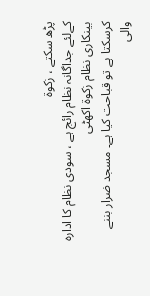پڑھ سکتے ، زکوة
کےلئے جداگانہ نظام رائج ہے ، سودی نظام کا ادارہ بینکاری نظام زکوة اکھٹی
کرسکتا ہے تو قباحت کیا ہے۔ مسجد ضرار بننے والی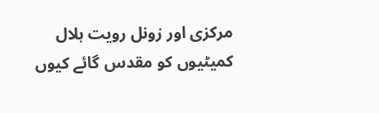مرکزی اور زونل رویت ہلال
کمیٹیوں کو مقدس گائے کیوں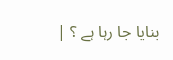بنایا جا رہا ہے ؟ |